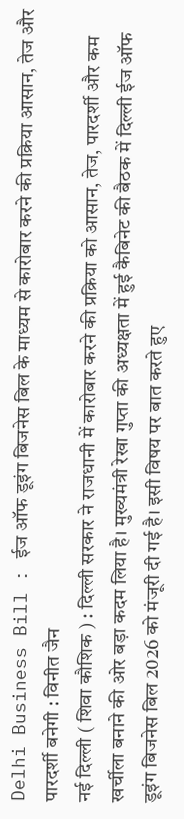Delhi Business Bill : ईज ऑफ डूइंग बिजनेस बिल के माध्यम से कारोबार करने की प्रक्रिया आसान, तेज और पारदर्शी बनेगी : विनीत जैन
नई दिल्ली ( शिवा कौशिक ) : दिल्ली सरकार ने राजधानी में कारोबार करने की प्रक्रिया को आसान, तेज, पारदर्शी और कम खर्चीला बनाने की ओर बड़ा कदम लिया है। मुख्यमंत्री रेखा गुप्ता की अध्यक्षता में हुई कैबिनेट की बैठक में दिल्ली ईज ऑफ डूइंग बिजनेस बिल 2026 को मंजूरी दी गई है। इसी विषय पर बात करते हुए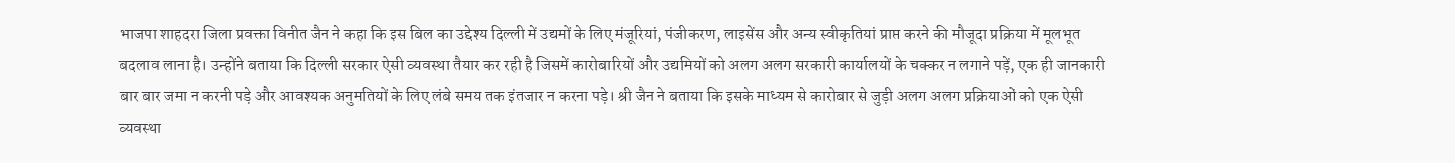भाजपा शाहदरा जिला प्रवक्ता विनीत जैन ने कहा कि इस बिल का उद्देश्य दिल्ली में उद्यमों के लिए मंजूरियां, पंजीकरण, लाइसेंस और अन्य स्वीकृतियां प्राप्त करने की मौजूदा प्रक्रिया में मूलभूत बदलाव लाना है। उन्होंने बताया कि दिल्ली सरकार ऐसी व्यवस्था तैयार कर रही है जिसमें कारोबारियों और उद्यमियों को अलग अलग सरकारी कार्यालयों के चक्कर न लगाने पड़ें, एक ही जानकारी बार बार जमा न करनी पड़े और आवश्यक अनुमतियों के लिए लंबे समय तक इंतजार न करना पड़े। श्री जैन ने बताया कि इसके माध्यम से कारोबार से जुड़ी अलग अलग प्रक्रियाओं को एक ऐसी व्यवस्था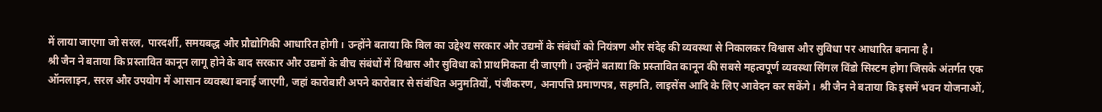में लाया जाएगा जो सरल, पारदर्शी, समयबद्ध और प्रौद्योगिकी आधारित होगी। उन्होंने बताया कि बिल का उद्देश्य सरकार और उद्यमों के संबंधों को नियंत्रण और संदेह की व्यवस्था से निकालकर विश्वास और सुविधा पर आधारित बनाना है।
श्री जैन ने बताया कि प्रस्तावित कानून लागू होने के बाद सरकार और उद्यमों के बीच संबंधों में विश्वास और सुविधा को प्राथमिकता दी जाएगी। उन्होंने बताया कि प्रस्तावित कानून की सबसे महत्वपूर्ण व्यवस्था सिंगल विंडो सिस्टम होगा जिसके अंतर्गत एक ऑनलाइन, सरल और उपयोग में आसान व्यवस्था बनाई जाएगी, जहां कारोबारी अपने कारोबार से संबंधित अनुमतियों, पंजीकरण, अनापत्ति प्रमाणपत्र, सहमति, लाइसेंस आदि के लिए आवेदन कर सकेंगे। श्री जैन ने बताया कि इसमें भवन योजनाओं,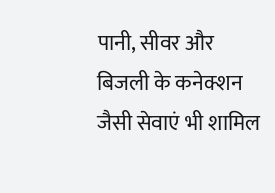पानी, सीवर और बिजली के कनेक्शन जैसी सेवाएं भी शामिल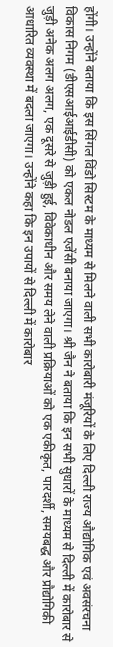होंगी। उन्होंने बताया कि इस सिंगल विंडो सिस्टम के माध्यम से मिलने वाली सभी कारोबारी मंजूरियों के लिए दिल्ली राज्य औद्योगिक एवं अवसंरचना विकास निगम (डीएसआईआईडीसी) को एकल नोडल एजेंसी बनाया जाएगा। श्री जैन ने बताया कि इन सभी सुधारों के माध्यम से दिल्ली में कारोबार से जुड़ी अनेक अलग अलग, एक दूसरे से जुड़ी हुई, विवेकाधीन और समय लेने वाली प्रक्रियाओं को एक एकीकृत, पारदर्शी, समयबद्ध और प्रौद्योगिकी आधारित व्यवस्था में बदला जाएगा। उन्होंने कहा कि इन उपायों से दिल्ली में कारोबार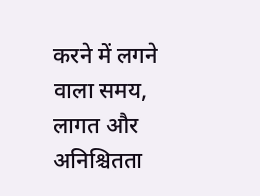करने में लगने वाला समय, लागत और अनिश्चितता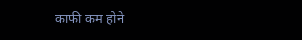काफी कम होने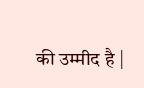की उम्मीद है |